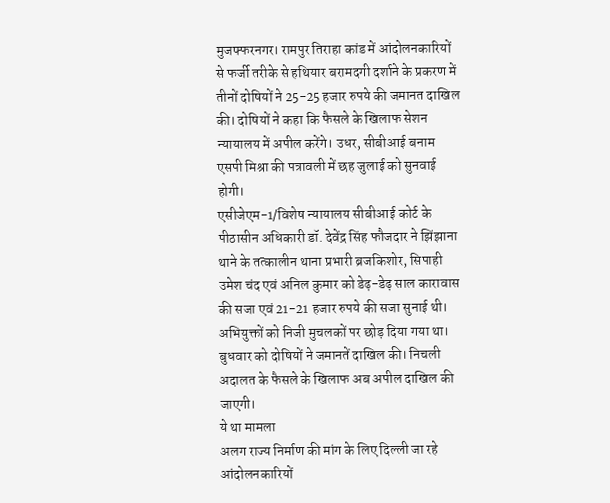मुजफ्फरनगर। रामपुर तिराहा कांड में आंदोलनकारियों से फर्जी तरीके से हथियार बरामदगी दर्शाने के प्रकरण में तीनों दोषियों ने 25-25 हजार रुपये की जमानत दाखिल की। दोषियों ने कहा कि फैसले के खिलाफ सेशन न्यायालय में अपील करेंगे। उधर, सीबीआई बनाम एसपी मिश्रा की पत्रावली में छह जुलाई को सुनवाई होगी।
एसीजेएम-1/विशेष न्यायालय सीबीआई कोर्ट के पीठासीन अधिकारी डॉ. देवेंद्र सिंह फौजदार ने झिंझाना थाने के तत्कालीन थाना प्रभारी ब्रजकिशोर, सिपाही उमेश चंद एवं अनिल कुमार को डेढ़-डेढ़ साल कारावास की सजा एवं 21-21 हजार रुपये की सजा सुनाई थी। अभियुक्तों को निजी मुचलकों पर छोड़ दिया गया था। बुधवार को दोषियों ने जमानतें दाखिल की। निचली अदालत के फैसले के खिलाफ अब अपील दाखिल की जाएगी।
ये था मामला
अलग राज्य निर्माण की मांग के लिए दिल्ली जा रहे आंदोलनकारियों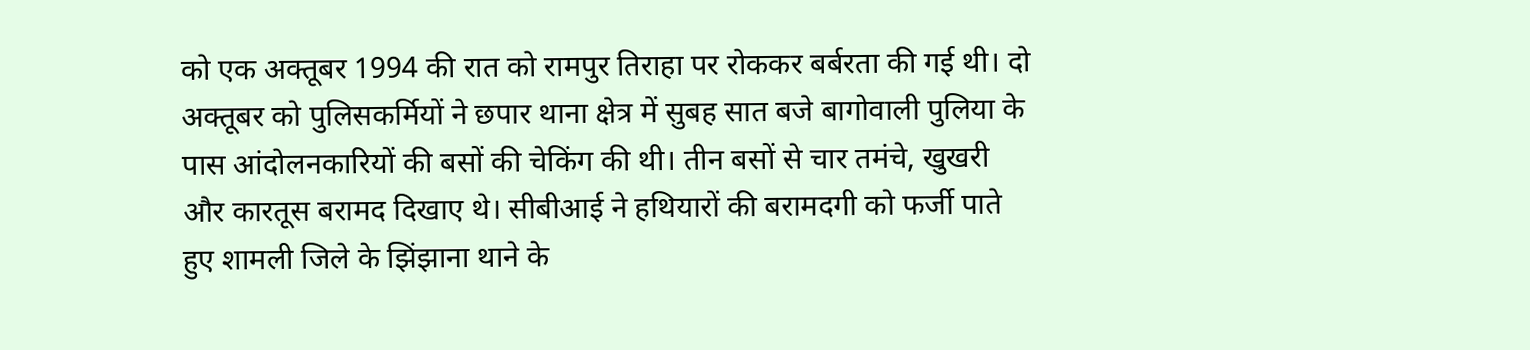को एक अक्तूबर 1994 की रात को रामपुर तिराहा पर रोककर बर्बरता की गई थी। दो अक्तूबर को पुलिसकर्मियों ने छपार थाना क्षेत्र में सुबह सात बजे बागोवाली पुलिया के पास आंदोलनकारियों की बसों की चेकिंग की थी। तीन बसों से चार तमंचे, खुखरी और कारतूस बरामद दिखाए थे। सीबीआई ने हथियारों की बरामदगी को फर्जी पाते हुए शामली जिले के झिंझाना थाने के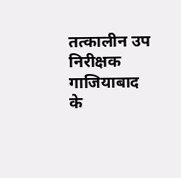तत्कालीन उप निरीक्षक गाजियाबाद के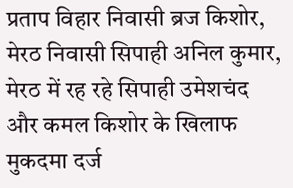प्रताप विहार निवासी ब्रज किशोर, मेरठ निवासी सिपाही अनिल कुमार, मेरठ में रह रहे सिपाही उमेशचंद और कमल किशोर के खिलाफ मुकदमा दर्ज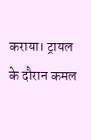कराया। ट्रायल के दौरान कमल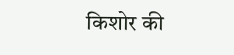किशोर की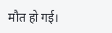मौत हो गई।